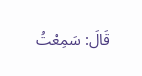قَالَ: سَمِعْتُ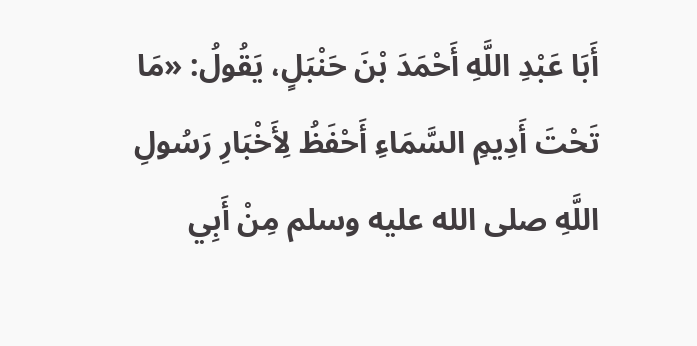أَبَا عَبْدِ اللَّهِ أَحْمَدَ بْنَ حَنْبَلٍ، يَقُولُ: «مَا تَحْتَ أَدِيمِ السَّمَاءِ أَحْفَظُ لِأَخْبَارِ رَسُولِ اللَّهِ صلى الله عليه وسلم مِنْ أَبِي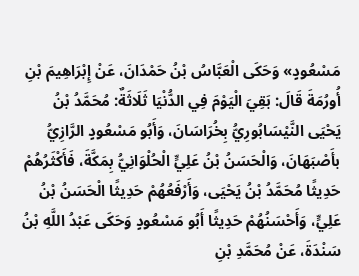مَسْعُودٍ» وَحَكَى الْعَبَّاسُ بْنُ حَمْدَانَ، عَنْ إِبْرَاهِيمَ بْنِ أُورُمَةَ قَالَ: بَقِيَ الْيَوْمَ فِي الدُّنْيَا ثَلَاثَةٌ: مُحَمَّدُ بْنُ يَحْيَى النَّيْسَابُورِيُّ بِخُرَاسَانَ، وَأَبُو مَسْعُودٍ الرَّازِيُّ بأَصْبَهَانَ، وَالْحَسَنُ بْنُ عَلِيٍّ الْحُلْوَانِيُّ بِمَكَّةَ، فَأَكْثَرُهُمْ حَدِيثًا مُحَمَّدُ بْنُ يَحْيَى، وَأَرْفَعُهُمْ حَدِيثًا الْحَسَنُ بْنُ عَلِيٍّ، وَأَحْسَنُهُمْ حَدِيثًا أَبُو مَسْعُودٍ وَحَكَى عَبْدُ اللَّهِ بْنُ سَنْدَةَ، عَنْ مُحَمَّدِ بْنِ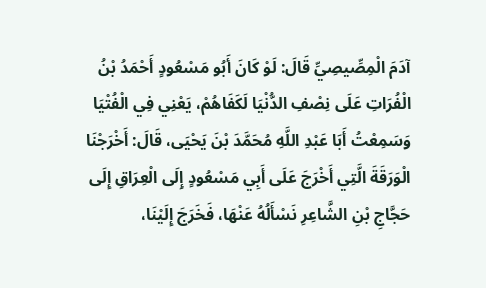آدَمَ الْمِصِّيصِيِّ قَالَ: لَوْ كَانَ أَبُو مَسْعُودٍ أَحْمَدُ بْنُ الْفُرَاتِ عَلَى نِصْفِ الدُّنْيَا لَكَفَاهُمْ، يَعْنِي فِي الْفُتْيَا
وَسَمِعْتُ أَبَا عَبْدِ اللَّهِ مُحَمَّدَ بْنَ يَحْيَى، قَالَ: أَخْرَجْنَا الْوَرَقَةَ الَّتِي أَخْرَجَ عَلَى أَبِي مَسْعُودٍ إِلَى الْعِرَاقِ إِلَى حَجَّاجِ بْنِ الشَّاعِرِ نَسْأَلُهُ عَنْهَا، فَخَرَجَ إِلَيْنَا،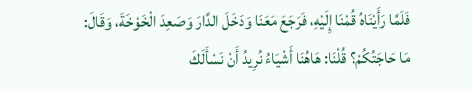فَلَمَّا رَأَيْنَاهُ قُمْنَا إِلَيْهِ، فَرَجَعَ مَعَنَا وَدَخَلَ الدَّارَ وَصَعِدَ الْخَوْخَةَ، وَقَالَ: مَا حَاجَتُكُمْ؟ قُلْنَا: هَاهُنَا أَشْيَاءُ نُرِيدُ أَنْ نَسْأَلَكَ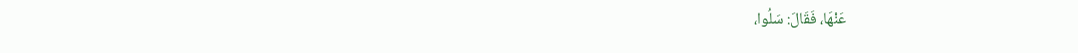عَنْهَا، فَقَالَ: سَلُوا،